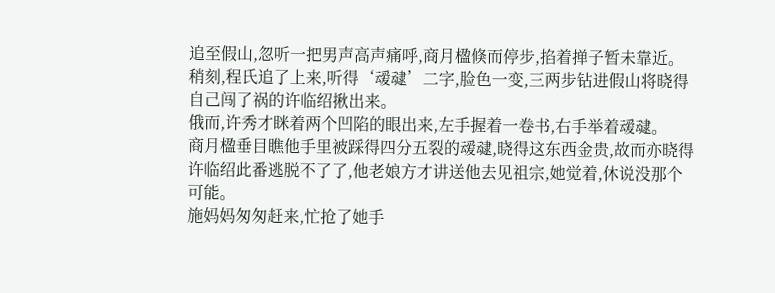追至假山,忽听一把男声高声痛呼,商月楹倏而停步,掐着掸子暂未靠近。
稍刻,程氏追了上来,听得‘叆叇’二字,脸色一变,三两步钻进假山将晓得自己闯了祸的许临绍揪出来。
俄而,许秀才眯着两个凹陷的眼出来,左手握着一卷书,右手举着叆叇。
商月楹垂目瞧他手里被踩得四分五裂的叆叇,晓得这东西金贵,故而亦晓得许临绍此番逃脱不了了,他老娘方才讲送他去见祖宗,她觉着,休说没那个可能。
施妈妈匆匆赶来,忙抢了她手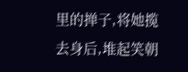里的掸子,将她揽去身后,堆起笑朝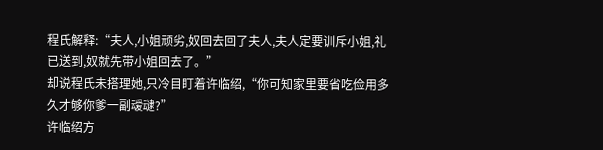程氏解释:“夫人,小姐顽劣,奴回去回了夫人,夫人定要训斥小姐,礼已送到,奴就先带小姐回去了。”
却说程氏未搭理她,只冷目盯着许临绍,“你可知家里要省吃俭用多久才够你爹一副叆叇?”
许临绍方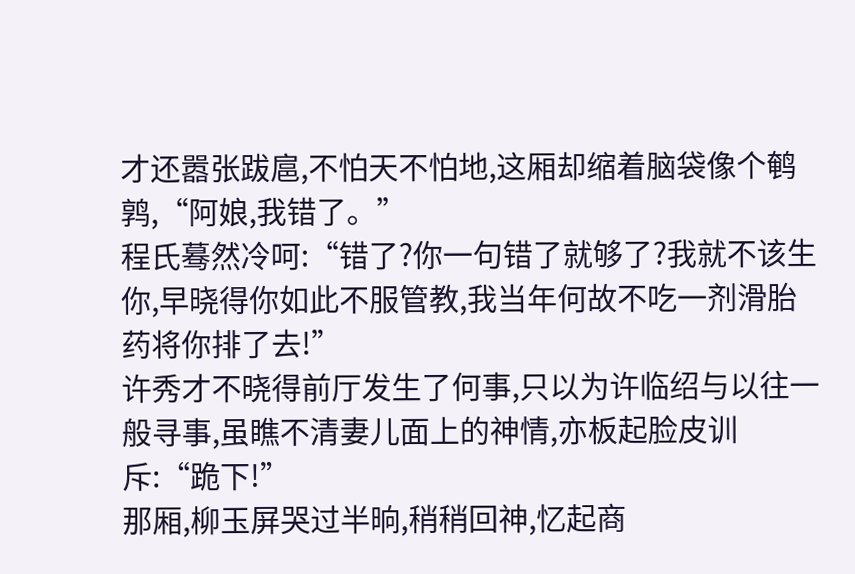才还嚣张跋扈,不怕天不怕地,这厢却缩着脑袋像个鹌鹑,“阿娘,我错了。”
程氏蓦然冷呵:“错了?你一句错了就够了?我就不该生你,早晓得你如此不服管教,我当年何故不吃一剂滑胎药将你排了去!”
许秀才不晓得前厅发生了何事,只以为许临绍与以往一般寻事,虽瞧不清妻儿面上的神情,亦板起脸皮训斥:“跪下!”
那厢,柳玉屏哭过半晌,稍稍回神,忆起商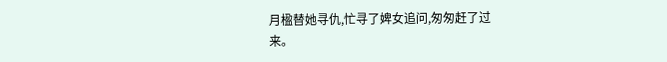月楹替她寻仇,忙寻了婢女追问,匆匆赶了过
来。